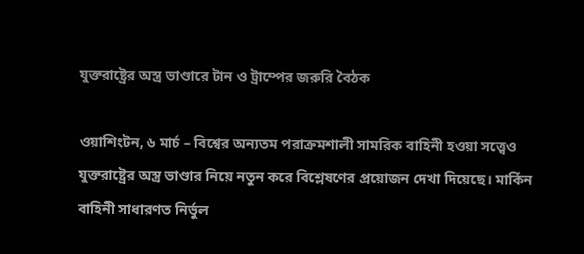যুক্তরাষ্ট্রের অস্ত্র ভাণ্ডারে টান ও ট্রাম্পের জরুরি বৈঠক

ওয়াশিংটন, ৬ মার্চ – বিশ্বের অন্যতম পরাক্রমশালী সামরিক বাহিনী হওয়া সত্ত্বেও যুক্তরাষ্ট্রের অস্ত্র ভাণ্ডার নিয়ে নতুন করে বিশ্লেষণের প্রয়োজন দেখা দিয়েছে। মার্কিন বাহিনী সাধারণত নির্ভুল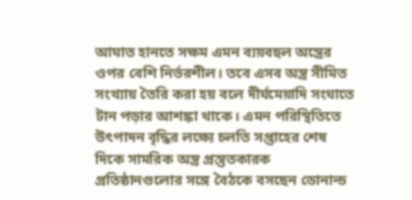আঘাত হানতে সক্ষম এমন ব্যয়বহুল অস্ত্রের ওপর বেশি নির্ভরশীল। তবে এসব অস্ত্র সীমিত সংখ্যায় তৈরি করা হয় বলে দীর্ঘমেয়াদি সংঘাতে টান পড়ার আশঙ্কা থাকে। এমন পরিস্থিতিতে উৎপাদন বৃদ্ধির লক্ষ্যে চলতি সপ্তাহের শেষ দিকে সামরিক অস্ত্র প্রস্তুতকারক প্রতিষ্ঠানগুলোর সঙ্গে বৈঠকে বসছেন ডোনাল্ড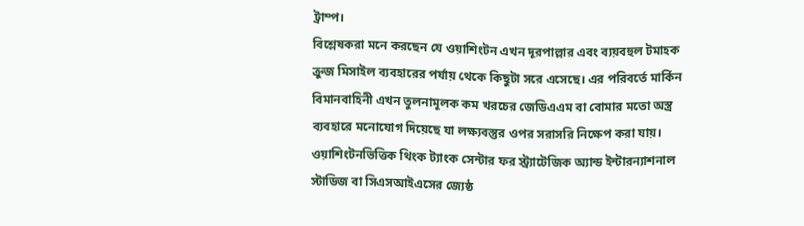ট্রাম্প।
বিশ্লেষকরা মনে করছেন যে ওয়াশিংটন এখন দূরপাল্লার এবং ব্যয়বহুল টমাহক ক্রুজ মিসাইল ব্যবহারের পর্যায় থেকে কিছুটা সরে এসেছে। এর পরিবর্তে মার্কিন বিমানবাহিনী এখন তুলনামূলক কম খরচের জেডিএএম বা বোমার মতো অস্ত্র ব্যবহারে মনোযোগ দিয়েছে যা লক্ষ্যবস্তুর ওপর সরাসরি নিক্ষেপ করা যায়। ওয়াশিংটনভিত্তিক থিংক ট্যাংক সেন্টার ফর স্ট্র্যাটেজিক অ্যান্ড ইন্টারন্যাশনাল স্টাডিজ বা সিএসআইএসের জ্যেষ্ঠ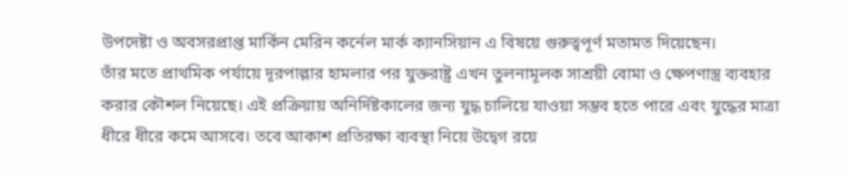উপদেষ্টা ও অবসরপ্রাপ্ত মার্কিন মেরিন কর্নেল মার্ক ক্যানসিয়ান এ বিষয়ে গুরুত্বপূর্ণ মতামত দিয়েছেন।
তাঁর মতে প্রাথমিক পর্যায়ে দূরপাল্লার হামলার পর যুক্তরাষ্ট্র এখন তুলনামূলক সাশ্রয়ী বোমা ও ক্ষেপণাস্ত্র ব্যবহার করার কৌশল নিয়েছে। এই প্রক্রিয়ায় অনির্দিষ্টকালের জন্য যুদ্ধ চালিয়ে যাওয়া সম্ভব হতে পারে এবং যুদ্ধের মাত্রা ধীরে ধীরে কমে আসবে। তবে আকাশ প্রতিরক্ষা ব্যবস্থা নিয়ে উদ্বেগ রয়ে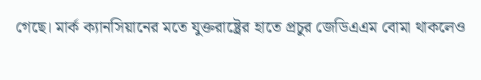গেছে। মার্ক ক্যানসিয়ানের মতে যুক্তরাষ্ট্রের হাতে প্রচুর জেডিএএম বোমা থাকলেও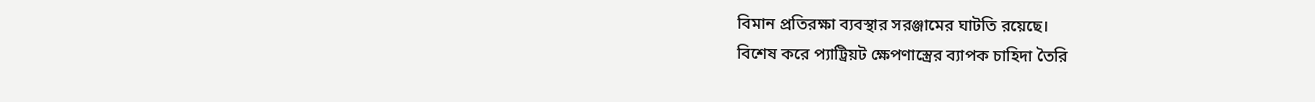বিমান প্রতিরক্ষা ব্যবস্থার সরঞ্জামের ঘাটতি রয়েছে।
বিশেষ করে প্যাট্রিয়ট ক্ষেপণাস্ত্রের ব্যাপক চাহিদা তৈরি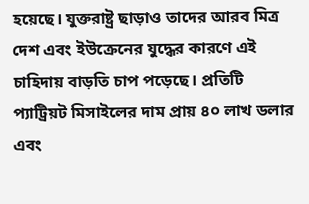হয়েছে। যুক্তরাষ্ট্র ছাড়াও তাদের আরব মিত্র দেশ এবং ইউক্রেনের যুদ্ধের কারণে এই চাহিদায় বাড়তি চাপ পড়েছে। প্রতিটি প্যাট্রিয়ট মিসাইলের দাম প্রায় ৪০ লাখ ডলার এবং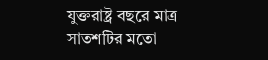যুক্তরাষ্ট্র বছরে মাত্র সাতশটির মতো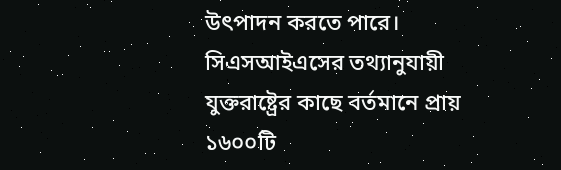উৎপাদন করতে পারে। সিএসআইএসের তথ্যানুযায়ী যুক্তরাষ্ট্রের কাছে বর্তমানে প্রায় ১৬০০টি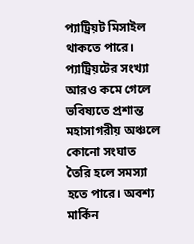প্যাট্রিয়ট মিসাইল থাকতে পারে। প্যাট্রিয়টের সংখ্যা আরও কমে গেলে ভবিষ্যতে প্রশান্ত মহাসাগরীয় অঞ্চলে কোনো সংঘাত তৈরি হলে সমস্যা হতে পারে। অবশ্য মার্কিন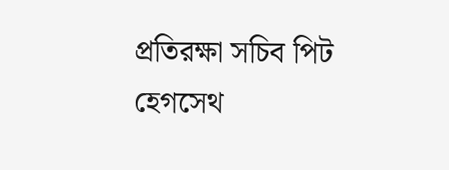প্রতিরক্ষা সচিব পিট হেগসেথ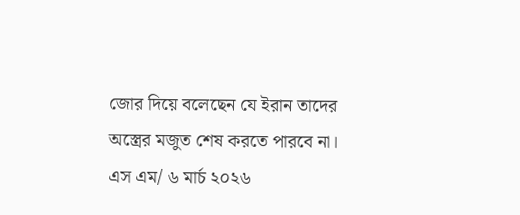জোর দিয়ে বলেছেন যে ইরান তাদের অস্ত্রের মজুত শেষ করতে পারবে না।
এস এম/ ৬ মার্চ ২০২৬